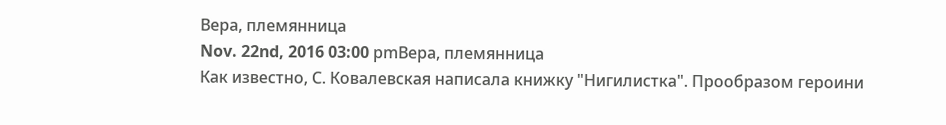Вера, племянница
Nov. 22nd, 2016 03:00 pmВера, племянница
Как известно, С. Ковалевская написала книжку "Нигилистка". Прообразом героини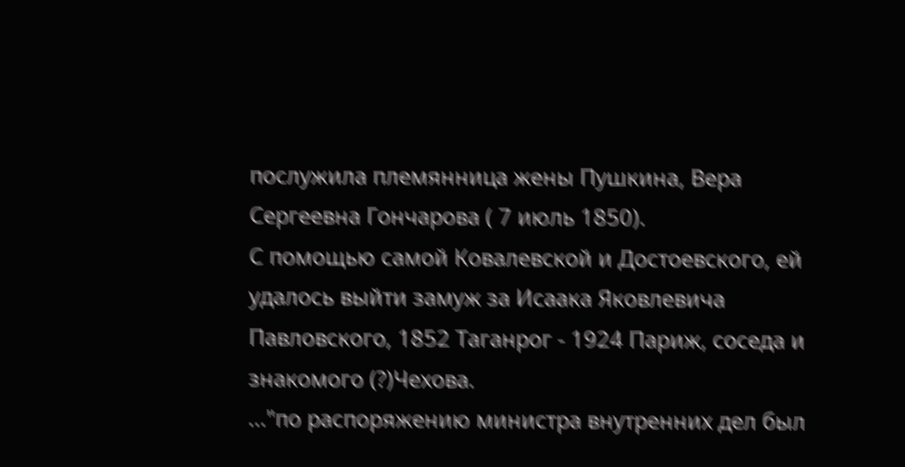послужила племянница жены Пушкина, Вера Сергеевна Гончарова ( 7 июль 1850).
С помощью самой Ковалевской и Достоевского, ей удалось выйти замуж за Исаака Яковлевича Павловского, 1852 Таганрог - 1924 Париж, соседа и знакомого (?)Чехова.
..."по распоряжению министра внутренних дел был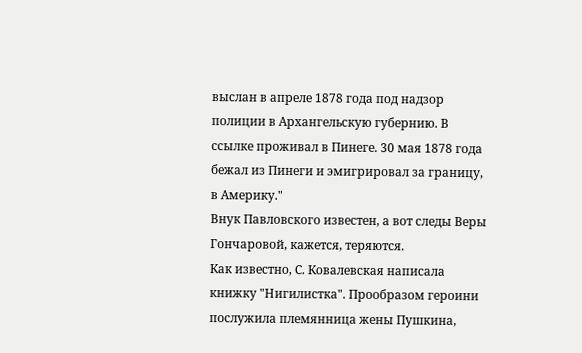выслан в апреле 1878 года под надзор полиции в Архангельскую губернию. В ссылке проживал в Пинеге. 30 мая 1878 года бежал из Пинеги и эмигрировал за границу, в Америку."
Внук Павловского известен, а вот следы Веры Гончаровой, кажется, теряются.
Как известно, С. Ковалевская написала книжку "Нигилистка". Прообразом героини послужила племянница жены Пушкина,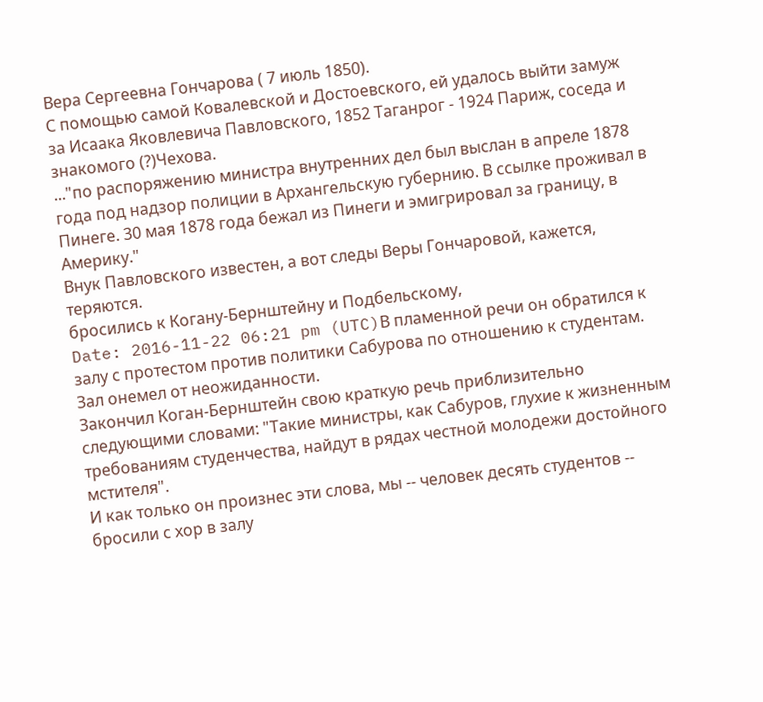Вера Сергеевна Гончарова ( 7 июль 1850).
С помощью самой Ковалевской и Достоевского, ей удалось выйти замуж за Исаака Яковлевича Павловского, 1852 Таганрог - 1924 Париж, соседа и знакомого (?)Чехова.
..."по распоряжению министра внутренних дел был выслан в апреле 1878 года под надзор полиции в Архангельскую губернию. В ссылке проживал в Пинеге. 30 мая 1878 года бежал из Пинеги и эмигрировал за границу, в Америку."
Внук Павловского известен, а вот следы Веры Гончаровой, кажется, теряются.
бросились к Когану-Бернштейну и Подбельскому,
Date: 2016-11-22 06:21 pm (UTC)В пламенной речи он обратился к залу с протестом против политики Сабурова по отношению к студентам. Зал онемел от неожиданности.
Закончил Коган-Бернштейн свою краткую речь приблизительно следующими словами: "Такие министры, как Сабуров, глухие к жизненным требованиям студенчества, найдут в рядах честной молодежи достойного мстителя".
И как только он произнес эти слова, мы -- человек десять студентов -- бросили с хор в залу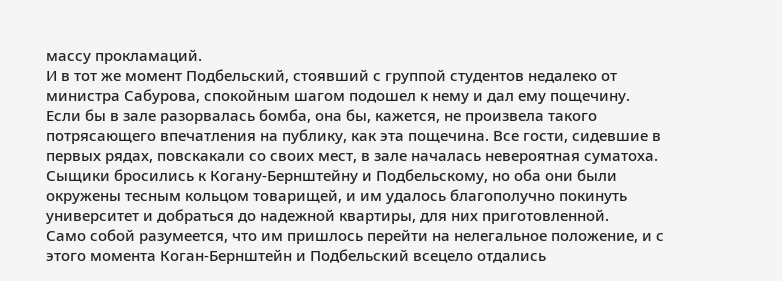массу прокламаций.
И в тот же момент Подбельский, стоявший с группой студентов недалеко от министра Сабурова, спокойным шагом подошел к нему и дал ему пощечину.
Если бы в зале разорвалась бомба, она бы, кажется, не произвела такого потрясающего впечатления на публику, как эта пощечина. Все гости, сидевшие в первых рядах, повскакали со своих мест, в зале началась невероятная суматоха. Сыщики бросились к Когану-Бернштейну и Подбельскому, но оба они были окружены тесным кольцом товарищей, и им удалось благополучно покинуть университет и добраться до надежной квартиры, для них приготовленной.
Само собой разумеется, что им пришлось перейти на нелегальное положение, и с этого момента Коган-Бернштейн и Подбельский всецело отдались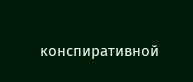конспиративной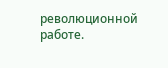революционной работе.